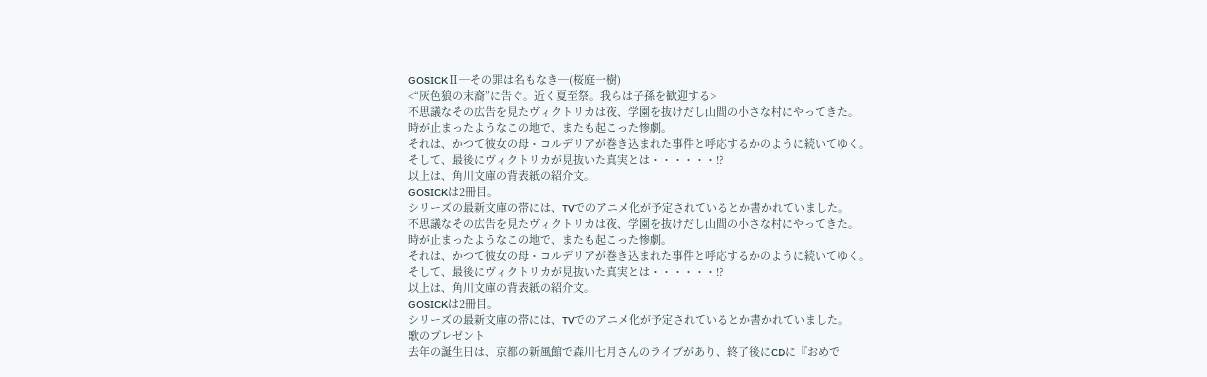GOSICKⅡ─その罪は名もなき─(桜庭一樹)
<“灰色狼の末裔”に告ぐ。近く夏至祭。我らは子孫を歓迎する>
不思議なその広告を見たヴィクトリカは夜、学園を抜けだし山間の小さな村にやってきた。
時が止まったようなこの地で、またも起こった惨劇。
それは、かつて彼女の母・コルデリアが巻き込まれた事件と呼応するかのように続いてゆく。
そして、最後にヴィクトリカが見抜いた真実とは・・・・・・!?
以上は、角川文庫の背表紙の紹介文。
GOSICKは2冊目。
シリーズの最新文庫の帯には、TVでのアニメ化が予定されているとか書かれていました。
不思議なその広告を見たヴィクトリカは夜、学園を抜けだし山間の小さな村にやってきた。
時が止まったようなこの地で、またも起こった惨劇。
それは、かつて彼女の母・コルデリアが巻き込まれた事件と呼応するかのように続いてゆく。
そして、最後にヴィクトリカが見抜いた真実とは・・・・・・!?
以上は、角川文庫の背表紙の紹介文。
GOSICKは2冊目。
シリーズの最新文庫の帯には、TVでのアニメ化が予定されているとか書かれていました。
歌のプレゼント
去年の誕生日は、京都の新風館で森川七月さんのライブがあり、終了後にCDに『おめで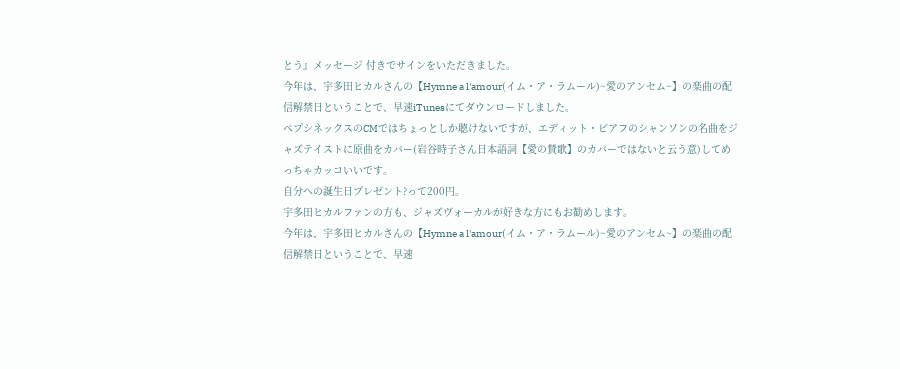とう』メッセージ 付きでサインをいただきました。
今年は、宇多田ヒカルさんの【Hymne a l'amour(イム・ア・ラムール)~愛のアンセム~】の楽曲の配信解禁日ということで、早速iTunesにてダウンロードしました。
ペプシネックスのCMではちょっとしか聴けないですが、エディット・ピアフのシャンソンの名曲をジャズテイストに原曲をカバー(岩谷時子さん日本語詞【愛の賛歌】のカバーではないと云う意)してめっちゃカッコいいです。
自分への誕生日プレゼント?って200円。
宇多田ヒカルファンの方も、ジャズヴォーカルが好きな方にもお勧めします。
今年は、宇多田ヒカルさんの【Hymne a l'amour(イム・ア・ラムール)~愛のアンセム~】の楽曲の配信解禁日ということで、早速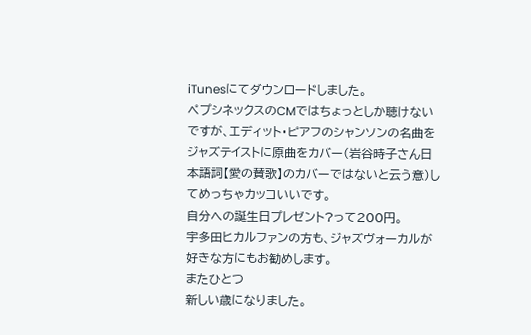iTunesにてダウンロードしました。
ペプシネックスのCMではちょっとしか聴けないですが、エディット・ピアフのシャンソンの名曲をジャズテイストに原曲をカバー(岩谷時子さん日本語詞【愛の賛歌】のカバーではないと云う意)してめっちゃカッコいいです。
自分への誕生日プレゼント?って200円。
宇多田ヒカルファンの方も、ジャズヴォーカルが好きな方にもお勧めします。
またひとつ
新しい歳になりました。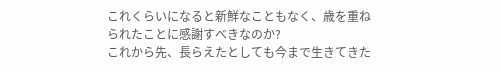これくらいになると新鮮なこともなく、歳を重ねられたことに感謝すべきなのか?
これから先、長らえたとしても今まで生きてきた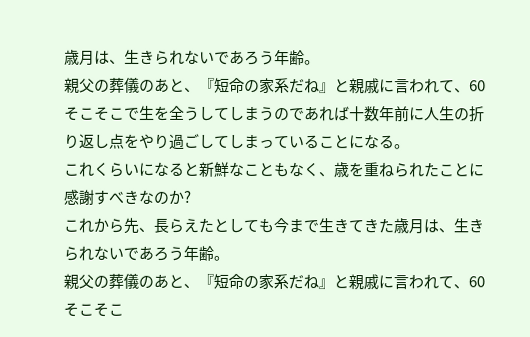歳月は、生きられないであろう年齢。
親父の葬儀のあと、『短命の家系だね』と親戚に言われて、60そこそこで生を全うしてしまうのであれば十数年前に人生の折り返し点をやり過ごしてしまっていることになる。
これくらいになると新鮮なこともなく、歳を重ねられたことに感謝すべきなのか?
これから先、長らえたとしても今まで生きてきた歳月は、生きられないであろう年齢。
親父の葬儀のあと、『短命の家系だね』と親戚に言われて、60そこそこ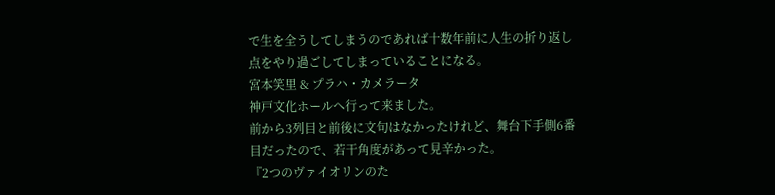で生を全うしてしまうのであれば十数年前に人生の折り返し点をやり過ごしてしまっていることになる。
宮本笑里 & プラハ・カメラータ
神戸文化ホールへ行って来ました。
前から3列目と前後に文句はなかったけれど、舞台下手側6番目だったので、若干角度があって見辛かった。
『2つのヴァイオリンのた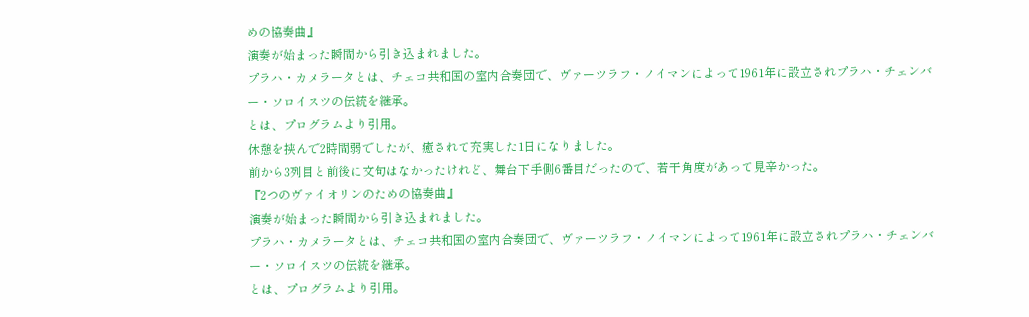めの協奏曲』
演奏が始まった瞬間から引き込まれました。
プラハ・カメラータとは、チェコ共和国の室内合奏団で、ヴァーツラフ・ノイマンによって1961年に設立されプラハ・チェンバー・ソロイスツの伝統を継承。
とは、プログラムより引用。
休憩を挟んで2時間弱でしたが、癒されて充実した1日になりました。
前から3列目と前後に文句はなかったけれど、舞台下手側6番目だったので、若干角度があって見辛かった。
『2つのヴァイオリンのための協奏曲』
演奏が始まった瞬間から引き込まれました。
プラハ・カメラータとは、チェコ共和国の室内合奏団で、ヴァーツラフ・ノイマンによって1961年に設立されプラハ・チェンバー・ソロイスツの伝統を継承。
とは、プログラムより引用。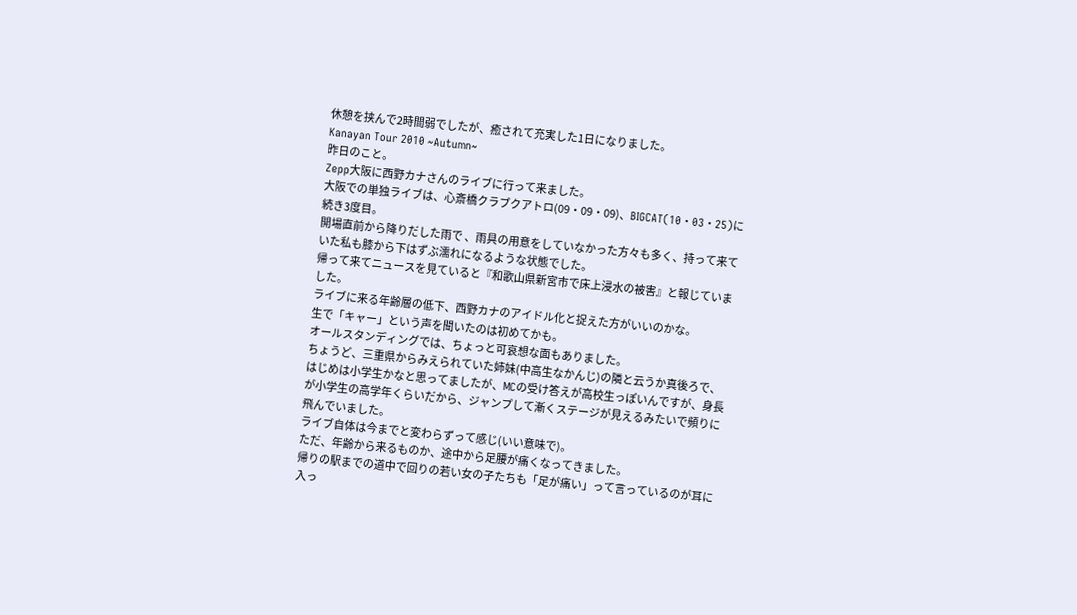休憩を挟んで2時間弱でしたが、癒されて充実した1日になりました。
Kanayan Tour 2010 ~Autumn~
昨日のこと。
Zepp大阪に西野カナさんのライブに行って来ました。
大阪での単独ライブは、心斎橋クラブクアトロ(09・09・09)、BIGCAT(10・03・25)に続き3度目。
開場直前から降りだした雨で 、雨具の用意をしていなかった方々も多く、持って来ていた私も膝から下はずぶ濡れになるような状態でした。
帰って来てニュースを見ていると『和歌山県新宮市で床上浸水の被害』と報じていました。
ライブに来る年齢層の低下、西野カナのアイドル化と捉えた方がいいのかな。
生で「キャー」という声を聞いたのは初めてかも。
オールスタンディングでは、ちょっと可哀想な面もありました。
ちょうど、三重県からみえられていた姉妹(中高生なかんじ)の隣と云うか真後ろで、はじめは小学生かなと思ってましたが、MCの受け答えが高校生っぽいんですが、身長が小学生の高学年くらいだから、ジャンプして漸くステージが見えるみたいで頻りに飛んでいました。
ライブ自体は今までと変わらずって感じ(いい意味で)。
ただ、年齢から来るものか、途中から足腰が痛くなってきました。
帰りの駅までの道中で回りの若い女の子たちも「足が痛い」って言っているのが耳に入っ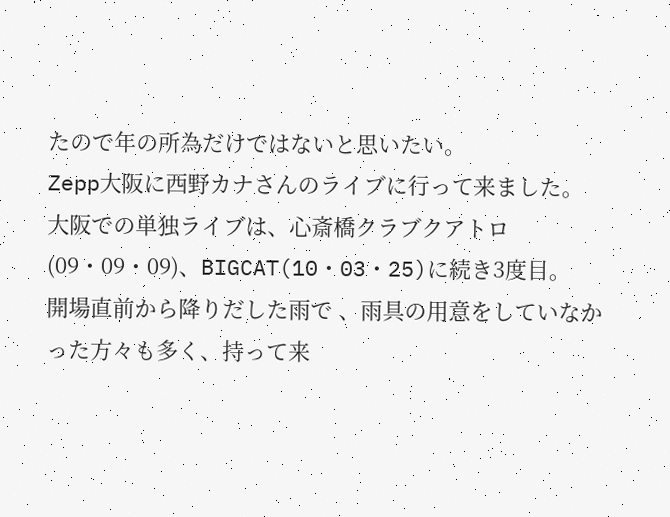たので年の所為だけではないと思いたい。
Zepp大阪に西野カナさんのライブに行って来ました。
大阪での単独ライブは、心斎橋クラブクアトロ(09・09・09)、BIGCAT(10・03・25)に続き3度目。
開場直前から降りだした雨で 、雨具の用意をしていなかった方々も多く、持って来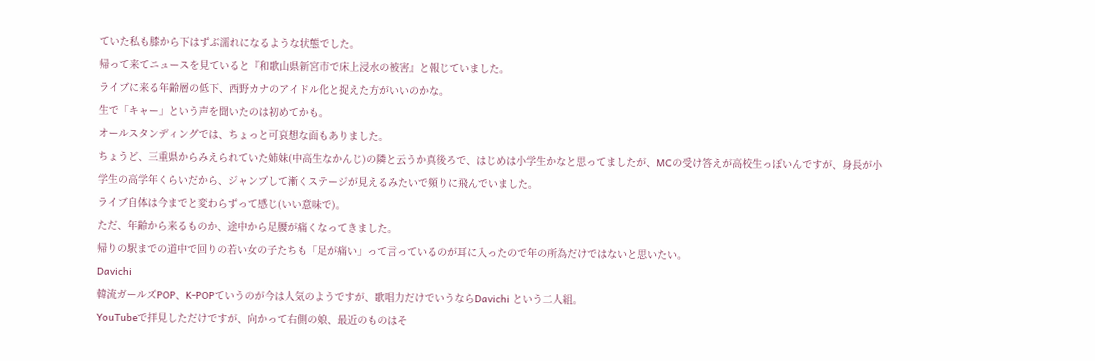ていた私も膝から下はずぶ濡れになるような状態でした。
帰って来てニュースを見ていると『和歌山県新宮市で床上浸水の被害』と報じていました。
ライブに来る年齢層の低下、西野カナのアイドル化と捉えた方がいいのかな。
生で「キャー」という声を聞いたのは初めてかも。
オールスタンディングでは、ちょっと可哀想な面もありました。
ちょうど、三重県からみえられていた姉妹(中高生なかんじ)の隣と云うか真後ろで、はじめは小学生かなと思ってましたが、MCの受け答えが高校生っぽいんですが、身長が小学生の高学年くらいだから、ジャンプして漸くステージが見えるみたいで頻りに飛んでいました。
ライブ自体は今までと変わらずって感じ(いい意味で)。
ただ、年齢から来るものか、途中から足腰が痛くなってきました。
帰りの駅までの道中で回りの若い女の子たちも「足が痛い」って言っているのが耳に入ったので年の所為だけではないと思いたい。
Davichi
韓流ガールズPOP、K-POPていうのが今は人気のようですが、歌唱力だけでいうならDavichi という二人組。
YouTubeで拝見しただけですが、向かって右側の娘、最近のものはそ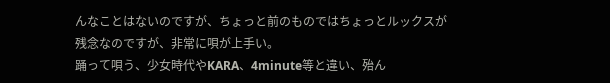んなことはないのですが、ちょっと前のものではちょっとルックスが残念なのですが、非常に唄が上手い。
踊って唄う、少女時代やKARA、4minute等と違い、殆ん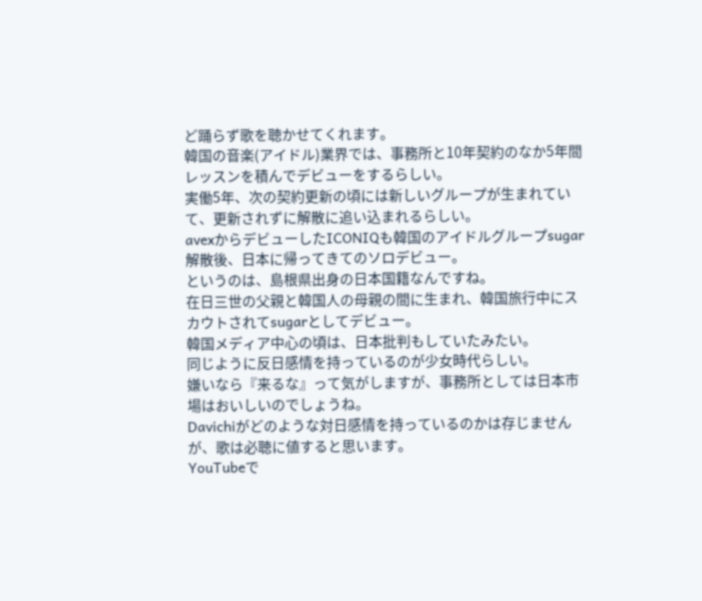ど踊らず歌を聴かせてくれます。
韓国の音楽(アイドル)業界では、事務所と10年契約のなか5年間レッスンを積んでデビューをするらしい。
実働5年、次の契約更新の頃には新しいグループが生まれていて、更新されずに解散に追い込まれるらしい。
avexからデビューしたICONIQも韓国のアイドルグループsugar解散後、日本に帰ってきてのソロデビュー。
というのは、島根県出身の日本国籍なんですね。
在日三世の父親と韓国人の母親の間に生まれ、韓国旅行中にスカウトされてsugarとしてデビュー。
韓国メディア中心の頃は、日本批判もしていたみたい。
同じように反日感情を持っているのが少女時代らしい。
嫌いなら『来るな』って気がしますが、事務所としては日本市場はおいしいのでしょうね。
Davichiがどのような対日感情を持っているのかは存じませんが、歌は必聴に値すると思います。
YouTubeで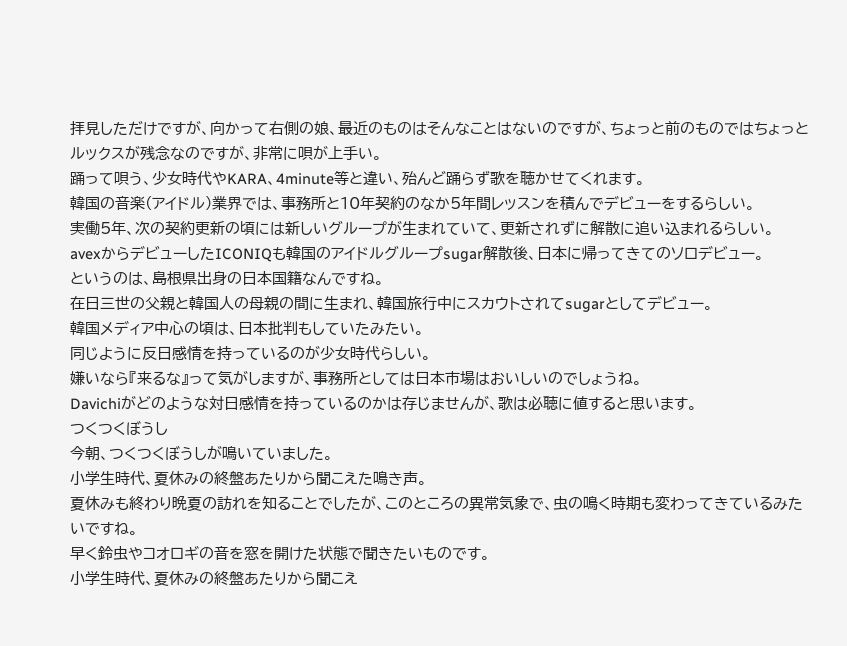拝見しただけですが、向かって右側の娘、最近のものはそんなことはないのですが、ちょっと前のものではちょっとルックスが残念なのですが、非常に唄が上手い。
踊って唄う、少女時代やKARA、4minute等と違い、殆んど踊らず歌を聴かせてくれます。
韓国の音楽(アイドル)業界では、事務所と10年契約のなか5年間レッスンを積んでデビューをするらしい。
実働5年、次の契約更新の頃には新しいグループが生まれていて、更新されずに解散に追い込まれるらしい。
avexからデビューしたICONIQも韓国のアイドルグループsugar解散後、日本に帰ってきてのソロデビュー。
というのは、島根県出身の日本国籍なんですね。
在日三世の父親と韓国人の母親の間に生まれ、韓国旅行中にスカウトされてsugarとしてデビュー。
韓国メディア中心の頃は、日本批判もしていたみたい。
同じように反日感情を持っているのが少女時代らしい。
嫌いなら『来るな』って気がしますが、事務所としては日本市場はおいしいのでしょうね。
Davichiがどのような対日感情を持っているのかは存じませんが、歌は必聴に値すると思います。
つくつくぼうし
今朝、つくつくぼうしが鳴いていました。
小学生時代、夏休みの終盤あたりから聞こえた鳴き声。
夏休みも終わり晩夏の訪れを知ることでしたが、このところの異常気象で、虫の鳴く時期も変わってきているみたいですね。
早く鈴虫やコオロギの音を窓を開けた状態で聞きたいものです。
小学生時代、夏休みの終盤あたりから聞こえ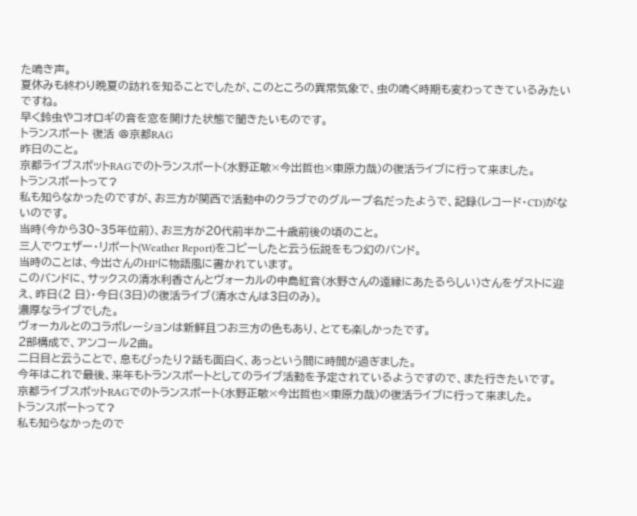た鳴き声。
夏休みも終わり晩夏の訪れを知ることでしたが、このところの異常気象で、虫の鳴く時期も変わってきているみたいですね。
早く鈴虫やコオロギの音を窓を開けた状態で聞きたいものです。
トランスポート 復活 @京都RAG
昨日のこと。
京都ライブスポットRAGでのトランスポート(水野正敏×今出哲也×東原力哉)の復活ライブに行って来ました。
トランスポートって?
私も知らなかったのですが、お三方が関西で活動中のクラブでのグループ名だったようで、記録(レコード・CD)がないのです。
当時(今から30~35年位前)、お三方が20代前半か二十歳前後の頃のこと。
三人でウェザー・リポート(Weather Report)をコピーしたと云う伝説をもつ幻のバンド。
当時のことは、今出さんのHPに物語風に書かれています。
このバンドに、サックスの清水利香さんとヴォーカルの中島紅音(水野さんの遠縁にあたるらしい)さんをゲストに迎え、昨日(2 日)・今日(3日)の復活ライブ(清水さんは3日のみ)。
濃厚なライブでした。
ヴォーカルとのコラボレーションは新鮮且つお三方の色もあり、とても楽しかったです。
2部構成で、アンコール2曲。
二日目と云うことで、息もぴったり?話も面白く、あっという間に時間が過ぎました。
今年はこれで最後、来年もトランスポートとしてのライブ活動を予定されているようですので、また行きたいです。
京都ライブスポットRAGでのトランスポート(水野正敏×今出哲也×東原力哉)の復活ライブに行って来ました。
トランスポートって?
私も知らなかったので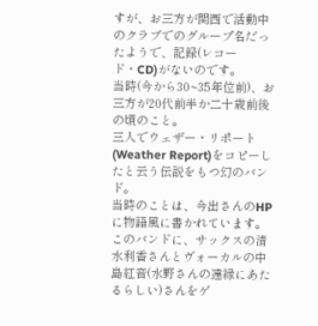すが、お三方が関西で活動中のクラブでのグループ名だったようで、記録(レコード・CD)がないのです。
当時(今から30~35年位前)、お三方が20代前半か二十歳前後の頃のこと。
三人でウェザー・リポート(Weather Report)をコピーしたと云う伝説をもつ幻のバンド。
当時のことは、今出さんのHPに物語風に書かれています。
このバンドに、サックスの清水利香さんとヴォーカルの中島紅音(水野さんの遠縁にあたるらしい)さんをゲ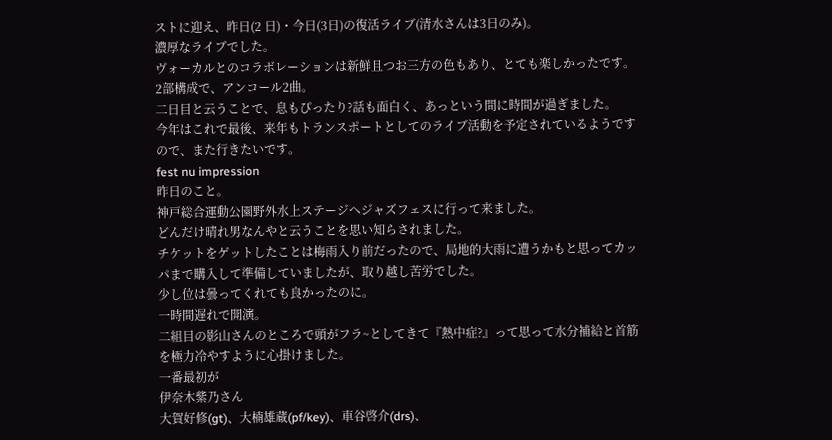ストに迎え、昨日(2 日)・今日(3日)の復活ライブ(清水さんは3日のみ)。
濃厚なライブでした。
ヴォーカルとのコラボレーションは新鮮且つお三方の色もあり、とても楽しかったです。
2部構成で、アンコール2曲。
二日目と云うことで、息もぴったり?話も面白く、あっという間に時間が過ぎました。
今年はこれで最後、来年もトランスポートとしてのライブ活動を予定されているようですので、また行きたいです。
fest nu impression
昨日のこと。
神戸総合運動公園野外水上ステージへジャズフェスに行って来ました。
どんだけ晴れ男なんやと云うことを思い知らされました。
チケットをゲットしたことは梅雨入り前だったので、局地的大雨に遭うかもと思ってカッパまで購入して準備していましたが、取り越し苦労でした。
少し位は曇ってくれても良かったのに。
一時間遅れで開演。
二組目の影山さんのところで頭がフラ~としてきて『熱中症?』って思って水分補給と首筋を極力冷やすように心掛けました。
一番最初が
伊奈木紫乃さん
大賀好修(gt)、大楠雄蔵(pf/key)、車谷啓介(drs)、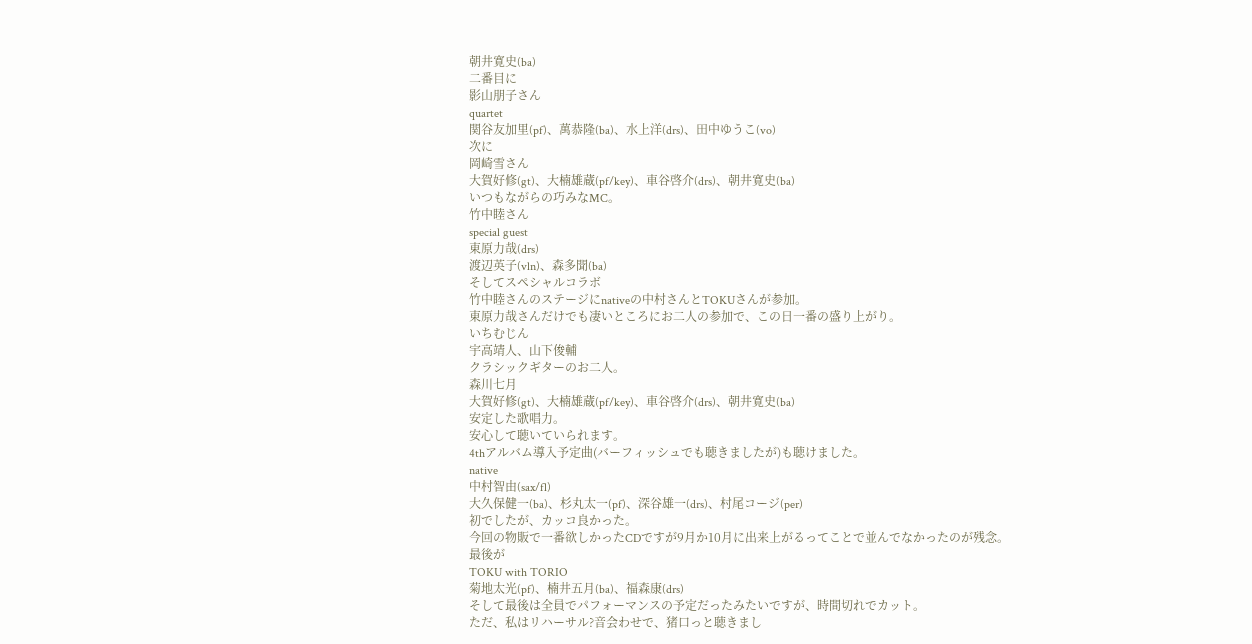朝井寛史(ba)
二番目に
影山朋子さん
quartet
関谷友加里(pf)、萬恭隆(ba)、水上洋(drs)、田中ゆうこ(vo)
次に
岡崎雪さん
大賀好修(gt)、大楠雄蔵(pf/key)、車谷啓介(drs)、朝井寛史(ba)
いつもながらの巧みなMC。
竹中睦さん
special guest
東原力哉(drs)
渡辺英子(vln)、森多聞(ba)
そしてスペシャルコラボ
竹中睦さんのステージにnativeの中村さんとTOKUさんが参加。
東原力哉さんだけでも凄いところにお二人の参加で、この日一番の盛り上がり。
いちむじん
宇高靖人、山下俊輔
クラシックギターのお二人。
森川七月
大賀好修(gt)、大楠雄蔵(pf/key)、車谷啓介(drs)、朝井寛史(ba)
安定した歌唱力。
安心して聴いていられます。
4thアルバム導入予定曲(バーフィッシュでも聴きましたが)も聴けました。
native
中村智由(sax/fl)
大久保健一(ba)、杉丸太一(pf)、深谷雄一(drs)、村尾コージ(per)
初でしたが、カッコ良かった。
今回の物販で一番欲しかったCDですが9月か10月に出来上がるってことで並んでなかったのが残念。
最後が
TOKU with TORIO
菊地太光(pf)、楠井五月(ba)、福森康(drs)
そして最後は全員でパフォーマンスの予定だったみたいですが、時間切れでカット。
ただ、私はリハーサル?音会わせで、猪口っと聴きまし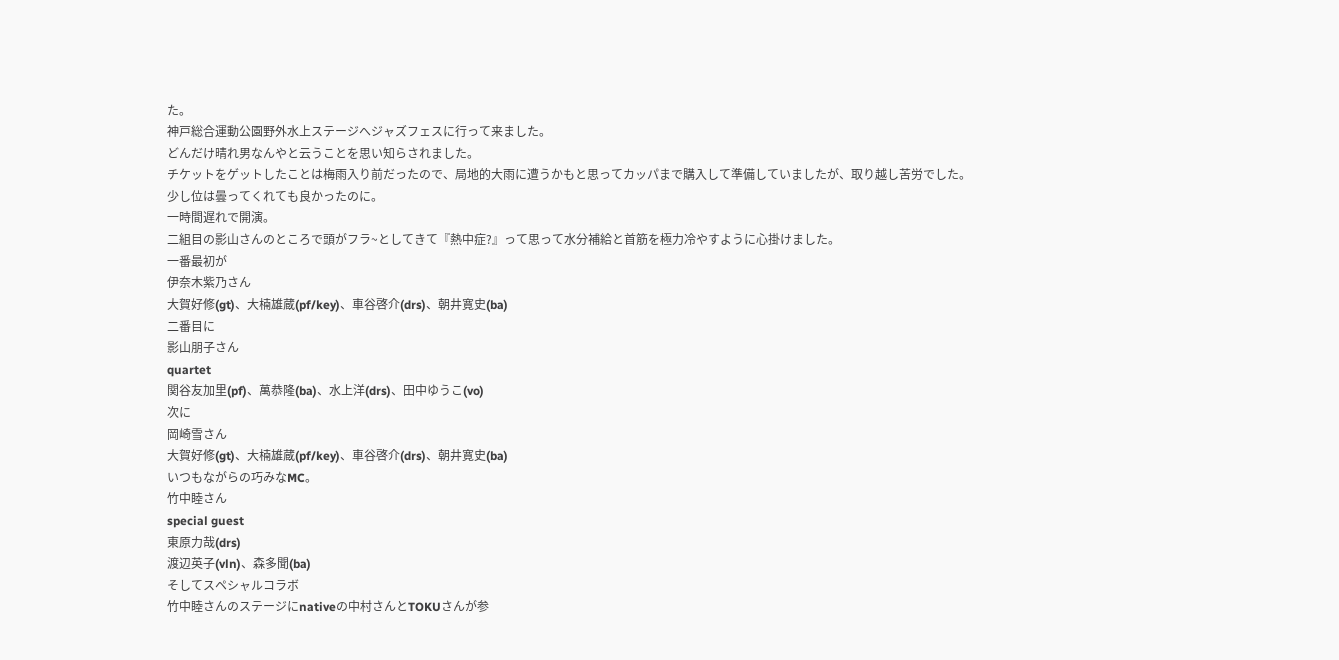た。
神戸総合運動公園野外水上ステージへジャズフェスに行って来ました。
どんだけ晴れ男なんやと云うことを思い知らされました。
チケットをゲットしたことは梅雨入り前だったので、局地的大雨に遭うかもと思ってカッパまで購入して準備していましたが、取り越し苦労でした。
少し位は曇ってくれても良かったのに。
一時間遅れで開演。
二組目の影山さんのところで頭がフラ~としてきて『熱中症?』って思って水分補給と首筋を極力冷やすように心掛けました。
一番最初が
伊奈木紫乃さん
大賀好修(gt)、大楠雄蔵(pf/key)、車谷啓介(drs)、朝井寛史(ba)
二番目に
影山朋子さん
quartet
関谷友加里(pf)、萬恭隆(ba)、水上洋(drs)、田中ゆうこ(vo)
次に
岡崎雪さん
大賀好修(gt)、大楠雄蔵(pf/key)、車谷啓介(drs)、朝井寛史(ba)
いつもながらの巧みなMC。
竹中睦さん
special guest
東原力哉(drs)
渡辺英子(vln)、森多聞(ba)
そしてスペシャルコラボ
竹中睦さんのステージにnativeの中村さんとTOKUさんが参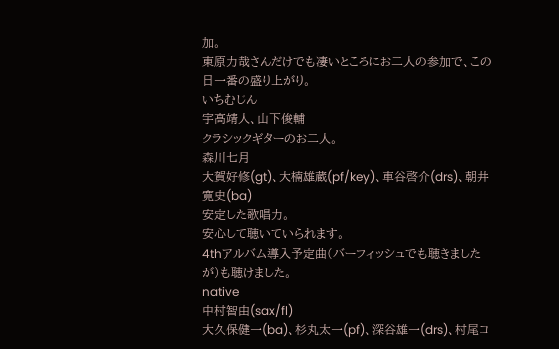加。
東原力哉さんだけでも凄いところにお二人の参加で、この日一番の盛り上がり。
いちむじん
宇高靖人、山下俊輔
クラシックギターのお二人。
森川七月
大賀好修(gt)、大楠雄蔵(pf/key)、車谷啓介(drs)、朝井寛史(ba)
安定した歌唱力。
安心して聴いていられます。
4thアルバム導入予定曲(バーフィッシュでも聴きましたが)も聴けました。
native
中村智由(sax/fl)
大久保健一(ba)、杉丸太一(pf)、深谷雄一(drs)、村尾コ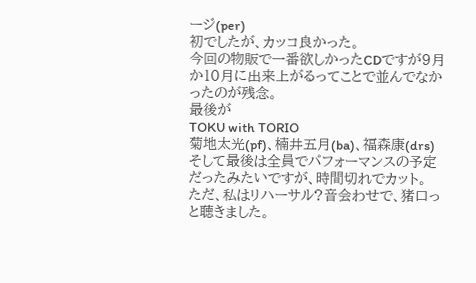ージ(per)
初でしたが、カッコ良かった。
今回の物販で一番欲しかったCDですが9月か10月に出来上がるってことで並んでなかったのが残念。
最後が
TOKU with TORIO
菊地太光(pf)、楠井五月(ba)、福森康(drs)
そして最後は全員でパフォーマンスの予定だったみたいですが、時間切れでカット。
ただ、私はリハーサル?音会わせで、猪口っと聴きました。